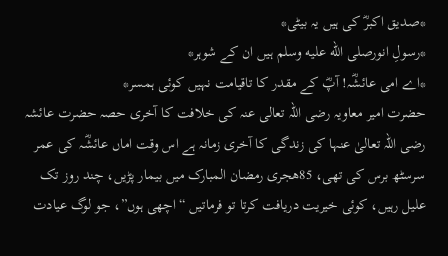*صدیق اکبرؓ کی ہیں یہ بیٹی*
*رسولِ انورصلى الله عليه وسلم ہیں ان کے شوہر*
*اے امی عائشؓہ! آپؓ کے مقدر کا تاقیامت نہیں کوئی ہمسر*
حضرت امیر معاویہ رضی اللہ تعالی عنہ کی خلافت کا آخری حصہ حضرت عائشہ رضی اللہ تعالیٰ عنہا کی زندگی کا آخری زمانہ ہے اس وقت اماں عائشؓہ کی عمر سرسٹھ برس کی تھی، 85ھجری رمضان المبارک میں بیمار پڑیں، چند روز تک علیل رہیں، کوئی خیریت دریافت کرتا تو فرماتیں “اچھی ہوں”، جو لوگ عیادت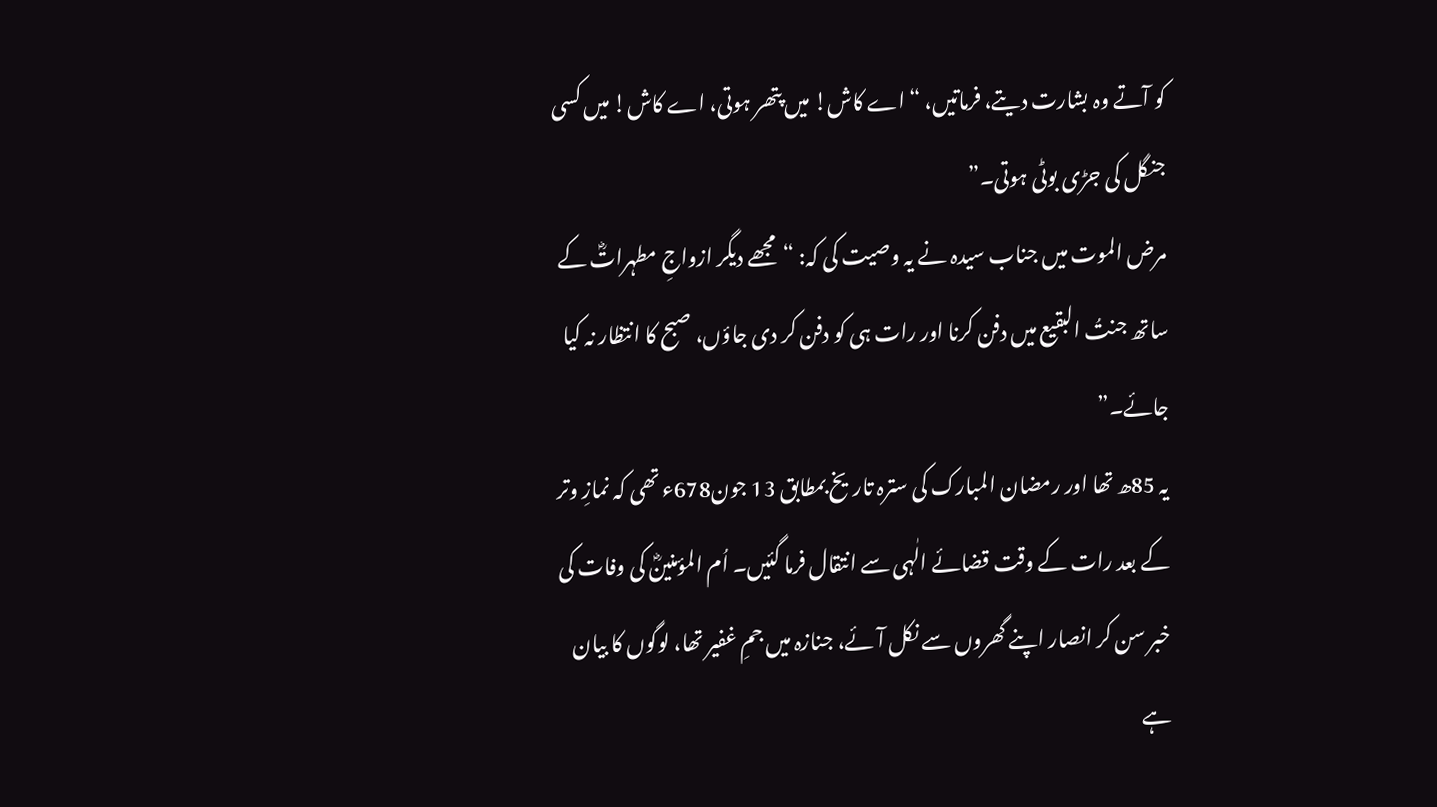کو آتے وہ بشارت دیتے، فرماتیں، “اے کاش! میں پتھر ہوتی، اے کاش! میں کسی جنگل کی جڑی بوٹی ہوتی۔”
مرض الموت میں جناب سیدہ نے یہ وصیت کی کہ: “مجھے دیگر ازواجِ مطہراتؓ کے ساتھ جنتُ البقیع میں دفن کرنا اور رات ہی کو دفن کر دی جاؤں، صبح کا انتظار نہ کیا جائے۔”
یہ 85ھ تھا اور رمضان المبارک کی سترہ تاریخ بمطابق 13 جون678ء تھی کہ نمازِ وتر کے بعد رات کے وقت قضائے الٰہی سے انتقال فرما گئیں۔ اُم المؤمنینؓ کی وفات کی خبر سن کر انصار اپنے گھروں سے نکل آئے، جنازہ میں جمِ غفیر تھا، لوگوں کا بیان ہے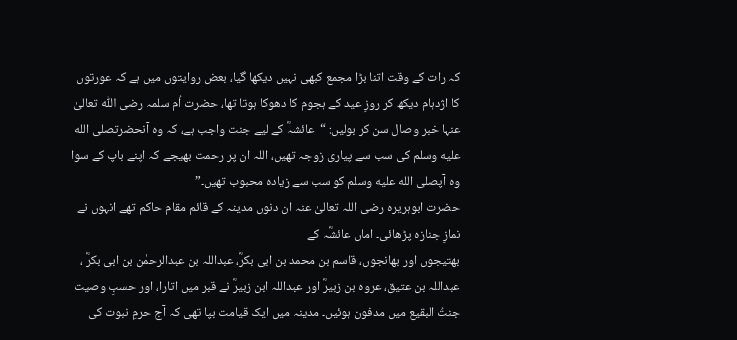کہ رات کے وقت اتنا بڑا مجمع کبھی نہیں دیکھا گیا، بعض روایتوں میں ہے کہ عورتوں کا اژدہام دیکھ کر روزِ عید کے ہجوم کا دھوکا ہوتا تھا، حضرت اُم سلمہ رضی اللّٰہ تعالیٰ عنہا خبر وصال سن کر بولیں: “عائشہؓ کے لیے جنت واجب ہے، کہ وہ آنحضرتصلى الله عليه وسلم کی سب سے پیاری زوجہ تھیں، اللہ ان پر رحمت بھیجے کہ اپنے باپ کے سوا وہ آپصلى الله عليه وسلم کو سب سے زیادہ محبوب تھیں۔”
حضرت ابوہریرہ رضی اللہ تعالیٰ عنہ ان دنوں مدینہ کے قائم مقام حاکم تھے انہوں نے نمازِ جنازہ پڑھائی۔ اماں عائشؓہ کے
بھتیجوں اور بھانجوں، قاسم بن محمد بن ابی بکرؓ، عبداللہ بن عبدالرحمٰن بن ابی بکرؓ ، عبداللہ بن عتیق، عروہ بن زبیرؓ اور عبداللہ ابن زبیرؓ نے قبر میں اتارا، اور حسبِ وصیت جنتُ البقیع میں مدفون ہوئیں۔ مدینہ میں ایک قیامت بپا تھی کہ آج حرمِ نبوت کی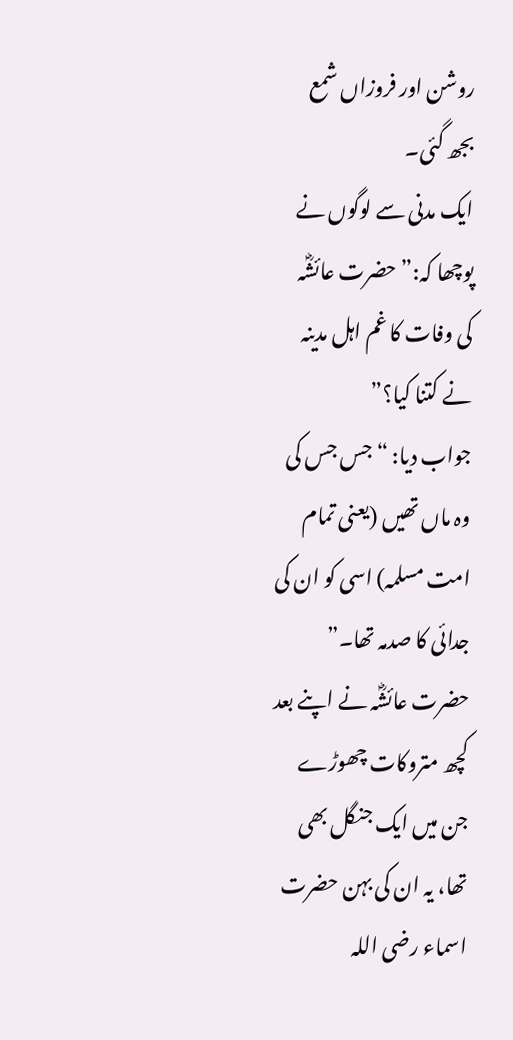روشن اور فروزاں شمع بجھ گئی۔
ایک مدنی سے لوگوں نے پوچھا کہ:”حضرت عائشؓہ
کی وفات کا غم اہل مدینہ نے کتنا کیا؟”
جواب دیا: “جس جس کی وہ ماں تھیں (یعنی تمام امت مسلمہ) اسی کو ان کی جدائی کا صدمہ تھا۔”
حضرت عائشؓہ نے اپنے بعد کچھ متروکات چھوڑے جن میں ایک جنگل بھی تھا، یہ ان کی بہن حضرت اسماء رضی اللہ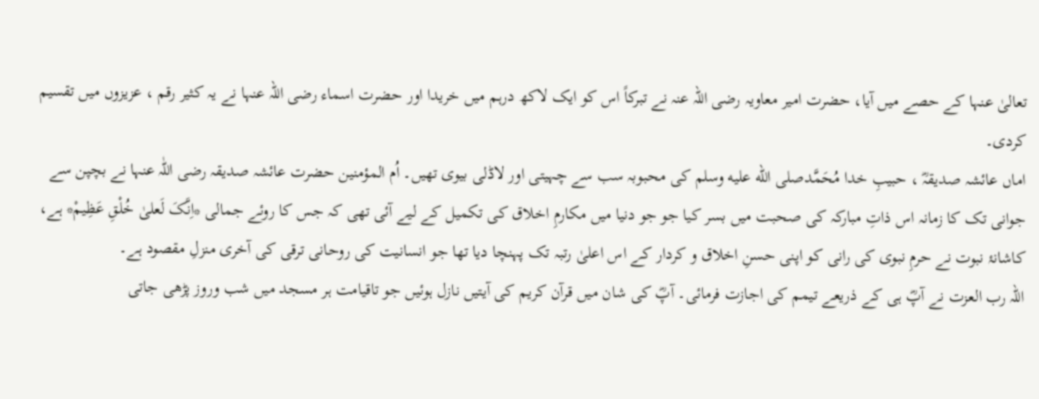تعالیٰ عنہا کے حصے میں آیا، حضرت امیر معاویہ رضی اللہ عنہ نے تبرکاً اس کو ایک لاکھ درہم میں خریدا اور حضرت اسماء رضی اللہ عنہا نے یہ کثیر رقم ، عزیزوں میں تقسیم کردی۔
اماں عائشہ صدیقہؓ ، حبیبِ خدا مُحَمَّدصلى الله عليه وسلم کی محبوبہ سب سے چہیتی اور لاڈلی بیوی تھیں۔ اُم المؤمنین حضرت عائشہ صدیقہ رضی اللّٰہ عنہا نے بچپن سے جوانی تک کا زمانہ اس ذاتِ مبارکہ کی صحبت میں بسر کیا جو جو دنیا میں مکارمِ اخلاق کی تکمیل کے لیے آئی تھی کہ جس کا روئے جمالی *اِنَّکَ لَعلیٰ خُلْقِ عَظِيمْ* ہے، کاشانۂ نبوت نے حرمِ نبوی کی رانی کو اپنی حسنِ اخلاق و کردار کے اس اعلیٰ رتبہ تک پہنچا دیا تھا جو انسانیت کی روحانی ترقی کی آخری منزلِ مقصود ہے۔
اللہ رب العزت نے آپؓ ہی کے ذریعے تیمم کی اجازت فرمائی۔ آپؓ کی شان میں قرآن کریم کی آیتیں نازل ہوئیں جو تاقیامت ہر مسجد میں شب وروز پڑھی جاتی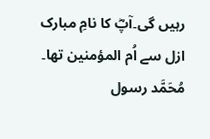رہیں گی۔آپؓ کا نامِ مبارک ازل سے اُم المؤمنین تھا۔
مُحَمَّد رسول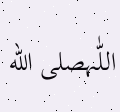اللّٰہصلى الله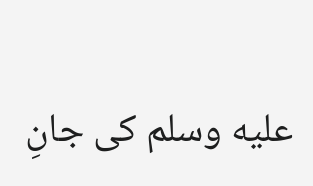عليه وسلم کی جانِ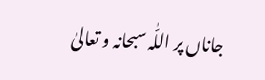جاناں پر اللّٰہ سبحانہ و تعالیٰ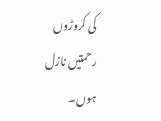کی کروڑوں رحمتیں نازل ہوں۔